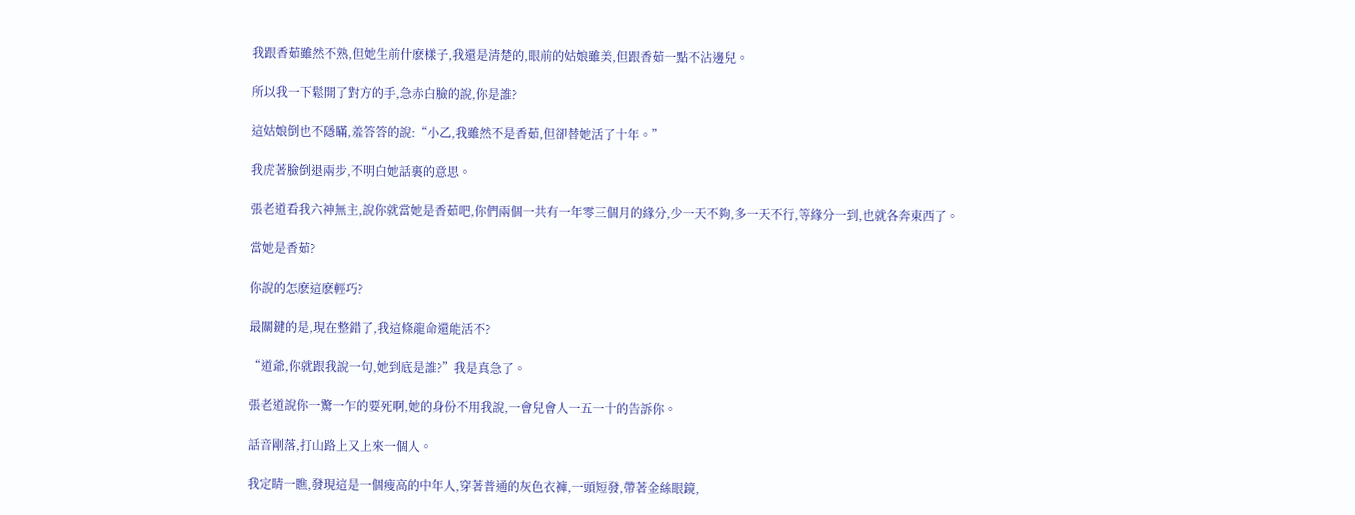我跟香茹雖然不熟,但她生前什麽樣子,我還是清楚的,眼前的姑娘雖美,但跟香茹一點不沾邊兒。

所以我一下鬆開了對方的手,急赤白臉的說,你是誰?

這姑娘倒也不隱瞞,羞答答的說:“小乙,我雖然不是香茹,但卻替她活了十年。”

我虎著臉倒退兩步,不明白她話裏的意思。

張老道看我六神無主,說你就當她是香茹吧,你們兩個一共有一年零三個月的緣分,少一天不夠,多一天不行,等緣分一到,也就各奔東西了。

當她是香茹?

你說的怎麽這麽輕巧?

最關鍵的是,現在整錯了,我這條龍命還能活不?

“道爺,你就跟我說一句,她到底是誰?”我是真急了。

張老道說你一驚一乍的要死啊,她的身份不用我說,一會兒會人一五一十的告訴你。

話音剛落,打山路上又上來一個人。

我定睛一瞧,發現這是一個瘦高的中年人,穿著普通的灰色衣褲,一頭短發,帶著金絲眼鏡,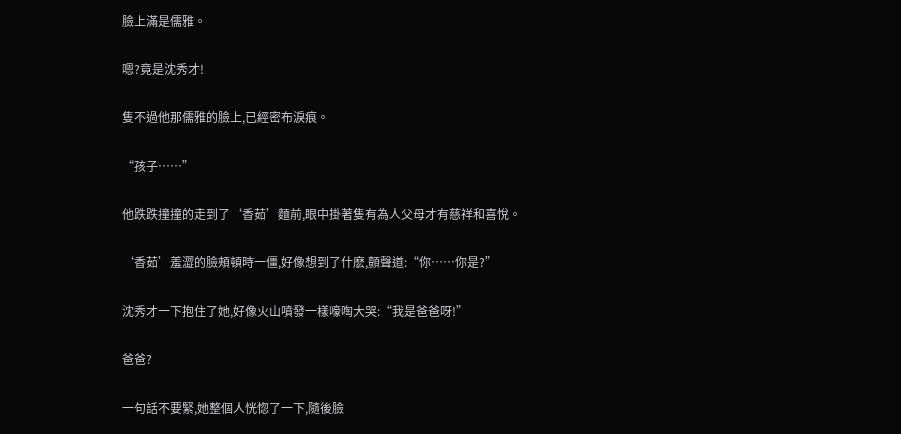臉上滿是儒雅。

嗯?竟是沈秀才!

隻不過他那儒雅的臉上,已經密布淚痕。

“孩子……”

他跌跌撞撞的走到了‘香茹’麵前,眼中掛著隻有為人父母才有慈祥和喜悅。

‘香茹’羞澀的臉頰頓時一僵,好像想到了什麽,顫聲道:“你……你是?”

沈秀才一下抱住了她,好像火山噴發一樣嚎啕大哭:“我是爸爸呀!”

爸爸?

一句話不要緊,她整個人恍惚了一下,隨後臉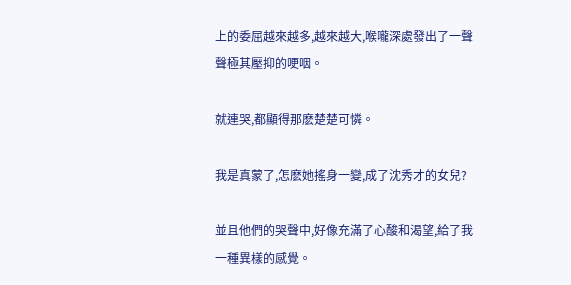上的委屈越來越多,越來越大,喉嚨深處發出了一聲聲極其壓抑的哽咽。

就連哭,都顯得那麽楚楚可憐。

我是真蒙了,怎麽她搖身一變,成了沈秀才的女兒?

並且他們的哭聲中,好像充滿了心酸和渴望,給了我一種異樣的感覺。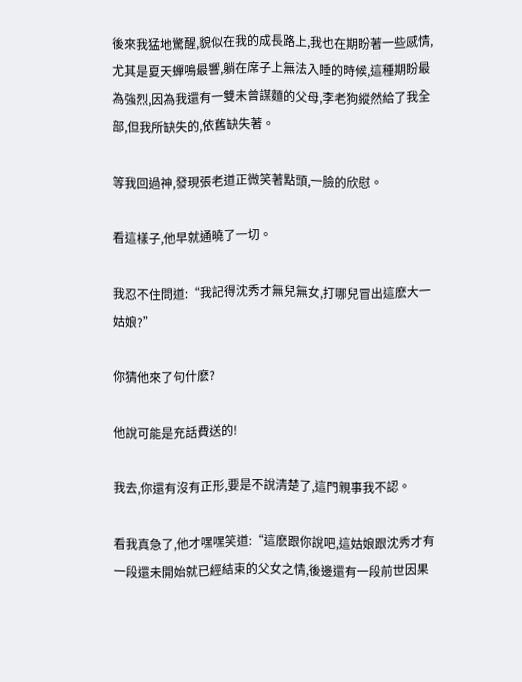後來我猛地驚醒,貌似在我的成長路上,我也在期盼著一些感情,尤其是夏天蟬鳴最響,躺在席子上無法入睡的時候,這種期盼最為強烈,因為我還有一雙未曾謀麵的父母,李老狗縱然給了我全部,但我所缺失的,依舊缺失著。

等我回過神,發現張老道正微笑著點頭,一臉的欣慰。

看這樣子,他早就通曉了一切。

我忍不住問道:“我記得沈秀才無兒無女,打哪兒冒出這麽大一姑娘?”

你猜他來了句什麽?

他說可能是充話費送的!

我去,你還有沒有正形,要是不說清楚了,這門親事我不認。

看我真急了,他才嘿嘿笑道:“這麽跟你說吧,這姑娘跟沈秀才有一段還未開始就已經結束的父女之情,後邊還有一段前世因果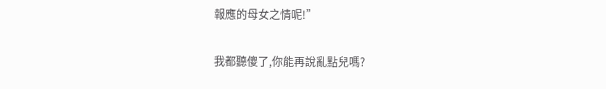報應的母女之情呢!”

我都聽傻了,你能再說亂點兒嗎?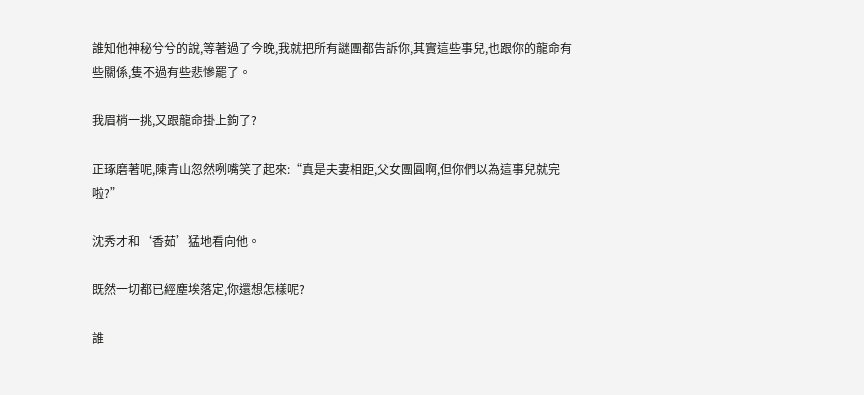誰知他神秘兮兮的說,等著過了今晚,我就把所有謎團都告訴你,其實這些事兒,也跟你的龍命有些關係,隻不過有些悲慘罷了。

我眉梢一挑,又跟龍命掛上鉤了?

正琢磨著呢,陳青山忽然咧嘴笑了起來:“真是夫妻相距,父女團圓啊,但你們以為這事兒就完啦?”

沈秀才和‘香茹’猛地看向他。

既然一切都已經塵埃落定,你還想怎樣呢?

誰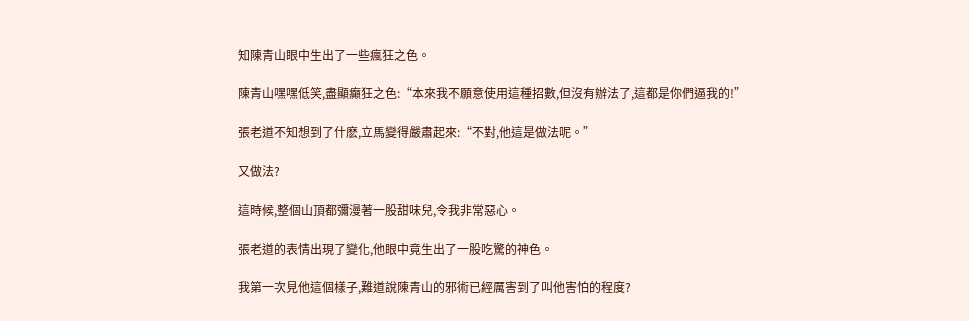知陳青山眼中生出了一些瘋狂之色。

陳青山嘿嘿低笑,盡顯癲狂之色:“本來我不願意使用這種招數,但沒有辦法了,這都是你們逼我的!”

張老道不知想到了什麽,立馬變得嚴肅起來:“不對,他這是做法呢。”

又做法?

這時候,整個山頂都彌漫著一股甜味兒,令我非常惡心。

張老道的表情出現了變化,他眼中竟生出了一股吃驚的神色。

我第一次見他這個樣子,難道說陳青山的邪術已經厲害到了叫他害怕的程度?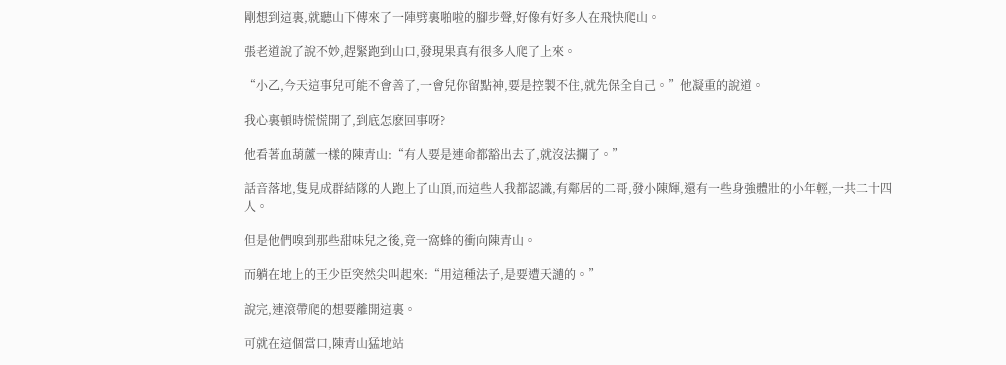剛想到這裏,就聽山下傳來了一陣劈裏啪啦的腳步聲,好像有好多人在飛快爬山。

張老道說了說不妙,趕緊跑到山口,發現果真有很多人爬了上來。

“小乙,今天這事兒可能不會善了,一會兒你留點神,要是控製不住,就先保全自己。”他凝重的說道。

我心裏頓時慌慌開了,到底怎麽回事呀?

他看著血葫蘆一樣的陳青山:“有人要是連命都豁出去了,就沒法攔了。”

話音落地,隻見成群結隊的人跑上了山頂,而這些人我都認識,有鄰居的二哥,發小陳輝,還有一些身強體壯的小年輕,一共二十四人。

但是他們嗅到那些甜味兒之後,竟一窩蜂的衝向陳青山。

而躺在地上的王少臣突然尖叫起來:“用這種法子,是要遭天譴的。”

說完,連滾帶爬的想要離開這裏。

可就在這個當口,陳青山猛地站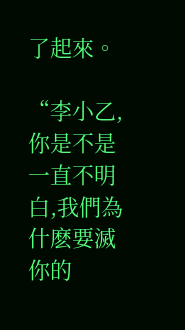了起來。

“李小乙,你是不是一直不明白,我們為什麽要滅你的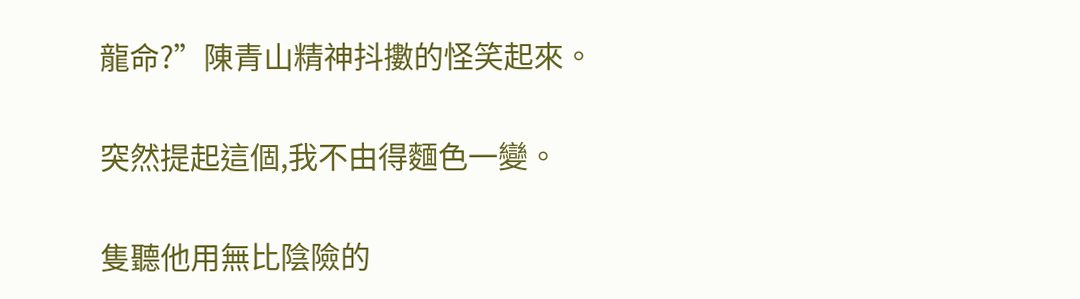龍命?”陳青山精神抖擻的怪笑起來。

突然提起這個,我不由得麵色一變。

隻聽他用無比陰險的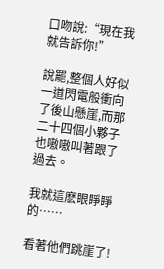口吻說:“現在我就告訴你!”

說罷,整個人好似一道閃電般衝向了後山懸崖,而那二十四個小夥子也嗷嗷叫著跟了過去。

我就這麽眼睜睜的……

看著他們跳崖了!